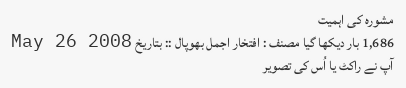مشورہ کی اہمیت
1,686 بار دیکھا گیا مصنف : افتخار اجمل بھوپال :: بتاریخ May 26 2008
آپ نے راکٹ يا اُس کی تصوير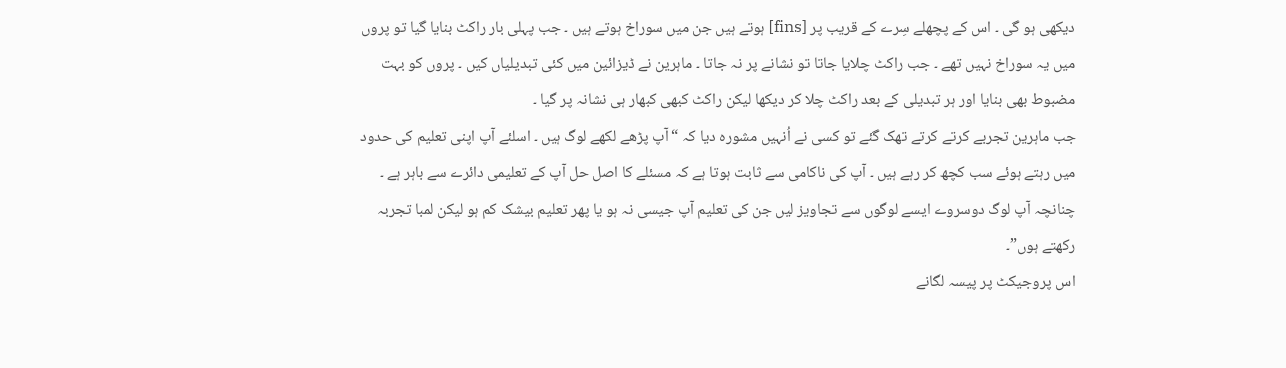ديکھی ہو گی ۔ اس کے پچھلے سِرے کے قريب پر [fins] ہوتے ہيں جن ميں سوراخ ہوتے ہيں ۔ جب پہلی بار راکٹ بنايا گيا تو پروں میں يہ سوراخ نہيں تھے ۔ جب راکٹ چلايا جاتا تو نشانے پر نہ جاتا ۔ ماہرین نے ڈیزائین میں کئی تبدیلیاں کیں ۔ پروں کو بہت مضبوط بھی بنایا اور ہر تبدیلی کے بعد راکٹ چلا کر دیکھا لیکن راکٹ کبھی کبھار ہی نشانہ پر گیا ۔
جب ماہرین تجربے کرتے کرتے تھک گئے تو کسی نے اُنہیں مشورہ دیا کہ “آپ پڑھے لکھے لوگ ہیں ۔ اسلئے آپ اپنی تعلیم کی حدود میں رہتے ہوئے سب کچھ کر رہے ہیں ۔ آپ کی ناکامی سے ثابت ہوتا ہے کہ مسئلے کا اصل حل آپ کے تعلیمی دائرے سے باہر ہے ۔ چنانچہ آپ لوگ دوسروے ایسے لوگوں سے تجاویز لیں جن کی تعلیم آپ جیسی نہ ہو یا پھر تعلیم بیشک کم ہو لیکن لمبا تجربہ رکھتے ہوں”۔
اس پروجیکٹ پر پیسہ لگانے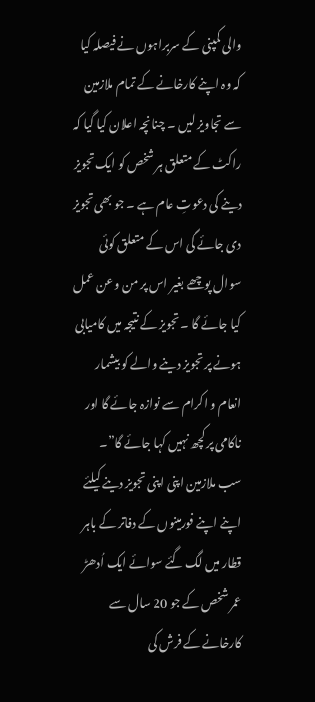والی کمپنی کے سربراہوں نے فیصلہ کیا کہ وہ اپنے کارخانے کے تمام ملازمین سے تجاویز لیں ۔ چنانچہ اعلان کیا گیا کہ راکٹ کے متعلق ہر شخص کو ایک تجویز دینے کی دعوتِ عام ہے ۔ جو بھی تجویز دی جائے گی اس کے متعلق کوئی سوال پوچھے بغیر اس پر من و عن عمل کیا جائے گا ۔ تجویز کے نتیجہ میں کامیابی ہونے پر تجویز دینے والے کو بیشمار انعام و اکرام سے نوازہ جائے گا اور ناکامی پر کچھ نہیں کہا جائے گا”۔
سب ملازمین اپنی اپنی تجویز دینے کیلئے اپنے اپنے فورمینوں کے دفاتر کے باہر قطار میں لگ گئے سوائے ایک اُدھڑ عمر شخص کے جو 20 سال سے کارخانے کے فرش کی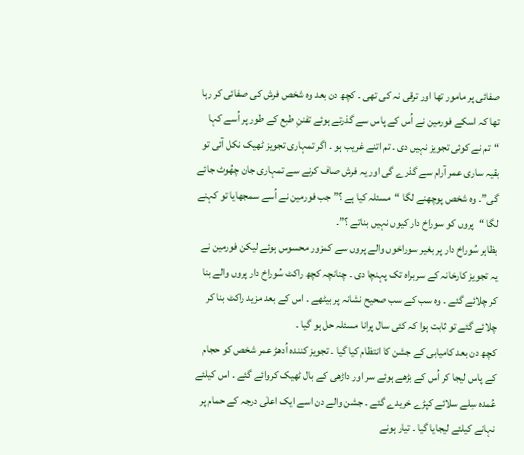صفائی پر مامور تھا اور ترقی نہ کی تھی ۔ کچھ دن بعد وہ شخص فرش کی صفائی کر رہا تھا کہ اسکے فورمین نے اُس کے پاس سے گذرتے ہوئے تفننِ طبع کے طور پر اُسے کہا “تم نے کوئی تجویز نہیں دی ۔ تم اتنے غریب ہو ۔ اگر تمہاری تجویز ٹھیک نکل آئی تو بقیہ ساری عمر آرام سے گذرے گی اور یہ فرش صاف کرنے سے تمہاری جان چھُوٹ جائے گی”۔ وہ شخص پوچھنے لگا “مسئلہ کیا ہے ؟” جب فورمین نے اُسے سمجھایا تو کہنے لگا “پروں کو سوراخ دار کیوں نہیں بناتے ؟”۔
بظاہر سُوراخ دار پر بغیر سوراخوں والے پروں سے کمزور محسوس ہوئے لیکن فورمین نے یہ تجویز کارخانہ کے سربراہ تک پہنچا دی ۔ چنانچہ کچھ راکٹ سُوراخ دار پروں والے بنا کر چلائے گئے ۔ وہ سب کے سب صحیح نشانہ پر بیٹھے ۔ اس کے بعد مزید راکٹ بنا کر چلائے گئے تو ثابت ہوا کہ کئی سال پرانا مسئلہ حل ہو گیا ۔
کچھ دن بعد کامیابی کے جشن کا انتظام کیا گیا ۔ تجویز کنندہ اُدھڑ عمر شخص کو حجام کے پاس لیجا کر اُس کے بڑھے ہوئے سر اور داڑھی کے بال ٹھیک کروائے گئے ۔ اس کیلئے عُمدہ سِلے سلائے کپڑے خریدے گئے ۔ جشن والے دن اسے ایک اعلٰی درجہ کے حمام پر نہانے کیلئے لیجایا گیا ۔ تیار ہونے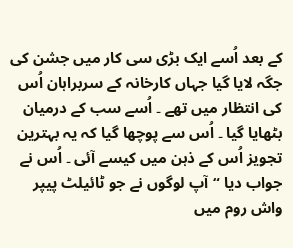کے بعد اُسے ایک بڑی سی کار میں جشن کی جگہ لایا گیا جہاں کارخانہ کے سربراہان اُس کی انتظار میں تھے ۔ اُسے سب کے درمیان بٹھایا گیا ۔ اُس سے پوچھا گیا کہ یہ بہترین تجویز اُس کے ذہن میں کیسے آئی ۔ اُس نے جواب دیا “آپ لوگوں نے جو ٹائیلٹ پیپر واش روم میں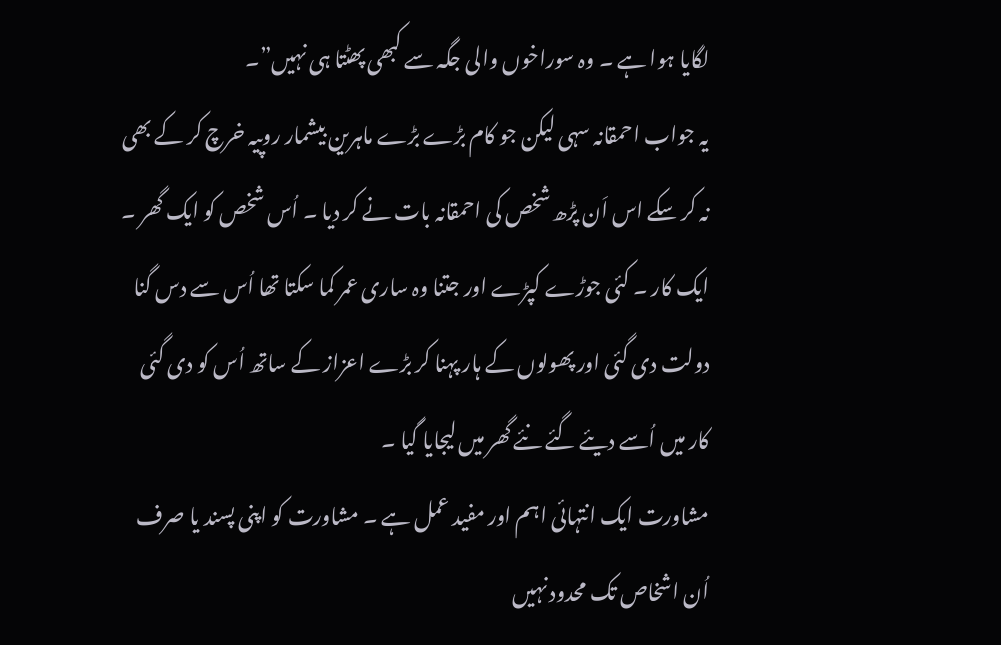لگایا ہوا ہے ۔ وہ سوراخوں والی جگہ سے کبھی پھٹتا ہی نہیں”۔
یہ جواب احمقانہ سہی لیکن جو کام بڑے بڑے ماہرین بیشمار روپیہ خرچ کر کے بھی نہ کر سکے اس اَن پڑھ شخص کی احمقانہ بات نے کر دیا ۔ اُس شخص کو ایک گھر ۔ ایک کار ۔ کئی جوڑے کپڑے اور جتنا وہ ساری عمر کما سکتا تھا اُس سے دس گنا دولت دی گئی اور پھولوں کے ہار پہنا کر بڑے اعزاز کے ساتھ اُس کو دی گئی کار میں اُسے دیئے گئے نئے گھر میں لیجایا گیا ۔
مشاورت ایک انتہائی اہم اور مفید عمل ہے ۔ مشاورت کو اپنی پسند یا صرف اُن اشخاص تک محدود نہیں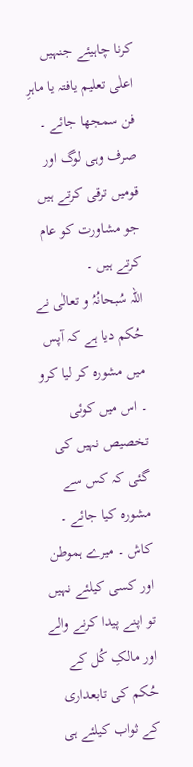کرنا چاہیئے جنہیں اعلٰی تعلیم یافتہ یا ماہرِ فن سمجھا جائے ۔ صرف وہی لوگ اور قومیں ترقی کرتے ہیں جو مشاورت کو عام کرتے ہیں ۔
اللہ سُبحانُہُ و تعالٰی نے حُکم دیا ہے کہ آپس میں مشورہ کر لیا کرو ۔ اس میں کوئی تخصیص نہیں کی گئی کہ کس سے مشورہ کیا جائے ۔ کاش ۔ میرے ہموطن اور کسی کیلئے نہیں تو اپنے پیدا کرنے والے اور مالکِ کُل کے حُکم کی تابعداری کے ثواب کیلئے ہی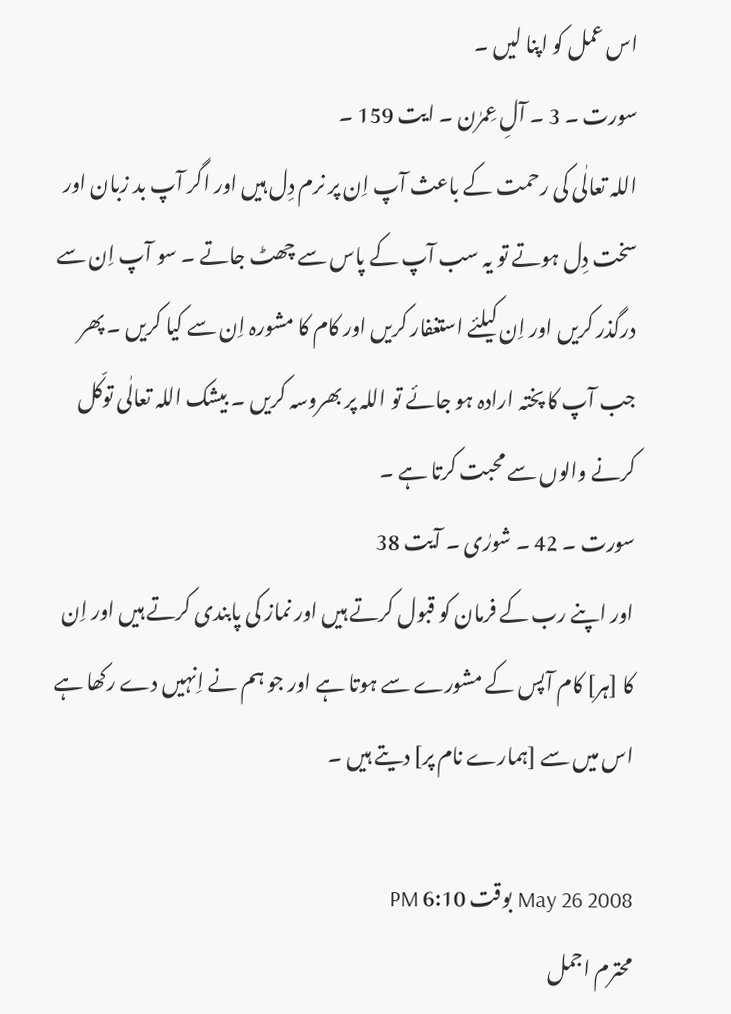اس عمل کو اپنا لیں ۔
سورت ۔ 3 ۔ آلِ عِمرٰن ۔ ایت 159 ۔
اللہ تعالٰی کی رحمت کے باعث آپ اِن پر نرم دِل ہیں اور اگر آپ بد زبان اور سخت دِل ہوتے تو یہ سب آپ کے پاس سے چھٹ جاتے ۔ سو آپ اِن سے درگذر کریں اور اِن کیلئے استغفار کریں اور کام کا مشورہ اِن سے کیا کریں ۔ پھر جب آپ کا پختہ ارادہ ہو جائے تو اللہ پر بھروسہ کریں ۔ بیشک اللہ تعالٰی توکّل کرنے والوں سے محبت کرتا ہے ۔
سورت ۔ 42 ۔ شورٰی ۔ آیت 38
اور اپنے رب کے فرمان کو قبول کرتے ہیں اور نماز کی پابندی کرتے ہیں اور اِن کا [ہر] کام آپس کے مشورے سے ہوتا ہے اور جو ہم نے اِنہیں دے رکھا ہے اس میں سے [ہمارے نام پر] دیتے ہیں ۔

May 26 2008 بوقت 6:10 PM
محترم اجمل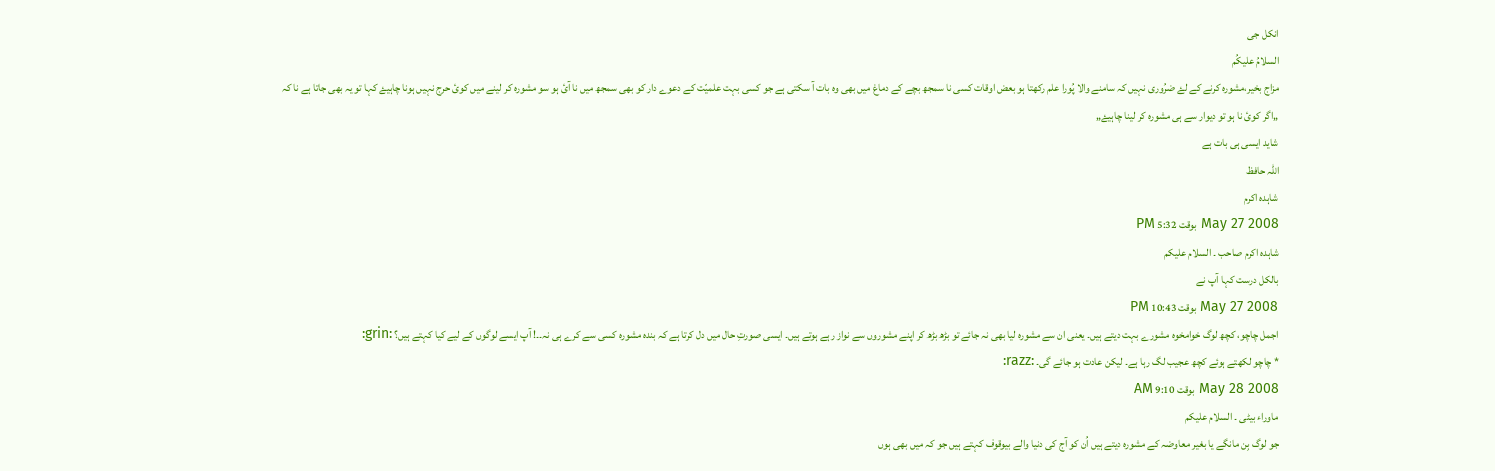انکل جی
السلامُ عليکُم
مزاج بخير،مشورہ کرنے کے لۓ ضرُوری نہيں کہ سامنے والا پُورا علم رکھتا ہو بعض اوقات کسی نا سمجھ بچے کے دماغ ميں بھی وہ بات آ سکتی ہے جو کسی بہت علميّت کے دعوے دار کو بھی سمجھ ميں نا آئ ہو سو مشورہ کر لينے ميں کوئ حرج نہيں ہونا چاہيۓ کہا تو يہ بھی جاتا ہے نا کہ
„اگر کوئ نا ہو تو ديوار سے ہی مشورہ کر لينا چاہيۓ„
شايد ايسی ہی بات ہے
اللہ حافظ
شاہدہ اکرم
May 27 2008 بوقت 5:32 PM
شاہدہ اکرم صاحب ۔ السلام علیکم
بالکل درست کہا آپ نے
May 27 2008 بوقت 10:43 PM
اجمل چاچو، کچھ لوگ خوامخوہ مشورے بہت دیتے ہیں۔ یعنی ان سے مشورہ لیا بھی نہ جائے تو بڑھ بڑھ کر اپنے مشوروں سے نواز رہے ہوتے ہیں۔ ایسی صورتِ حال میں دل کرتا ہے کہ بندہ مشورہ کسی سے کرے ہی نہ۔۔! آپ ایسے لوگوں کے لیے کیا کہتے ہیں؟ :grin:
* چاچو لکھتے ہوئے کچھ عجیب لگ رہا ہے۔ لیکن عادت ہو جائے گی۔ :razz:
May 28 2008 بوقت 9:10 AM
ماوراء بیٹی ۔ السلام علیکم
جو لوگ بِن مانگے یا بغیر معاوضہ کے مشورہ دیتے ہیں اُن کو آج کی دنیا والے بیوقوف کہتے ہیں جو کہ میں بھی ہوں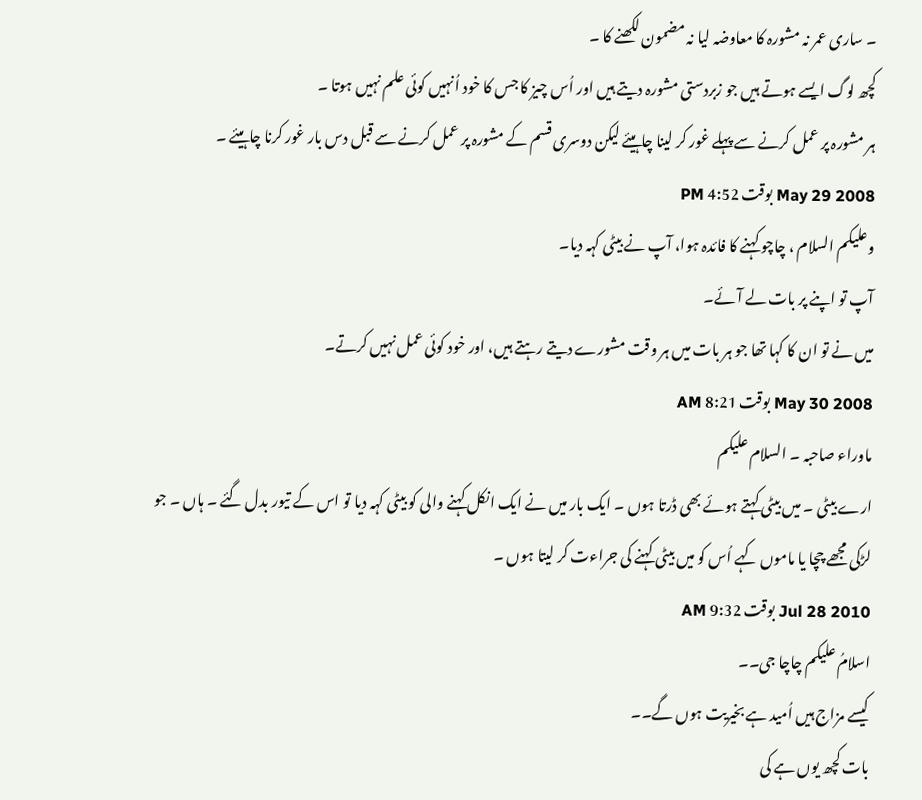۔ ساری عمر نہ مشورہ کا معاوضہ لیا نہ مضمون لکھنے کا ۔
کچھ لوگ ایسے ہوتے ہیں جو زبردستی مشورہ دیتے ہیں اور اُس چیز کا جس کا خود اُنہیں کوئی علم نہیں ہوتا ۔
ہر مشورہ پر عمل کرنے سے پہلے غور کر لینا چاہیئے لیکن دوسری قسم کے مشورہ پر عمل کرنے سے قبل دس بار غور کرنا چاہیئے ۔
May 29 2008 بوقت 4:52 PM
وعلیکم السلام ، چاچو کہنے کا فائدہ ہوا، آپ نے بیٹی کہہ دیا۔
آپ تو اپنے پر بات لے آئے۔
میں نے تو ان کا کہا تھا جو ہر بات میں ہر وقت مشورے دیتے رہتے ہیں، اور خود کوئی عمل نہیں کرتے۔
May 30 2008 بوقت 8:21 AM
ماوراء صاحبہ ۔ السلام علیکم
ارے بیٹی ۔ میں بیٹی کہتے ہوئے بھی ڈرتا ہوں ۔ ایک بار میں نے ایک انکل کہنے والی کو بیٹی کہہ دیا تو اس کے تیور بدل گئے ۔ ہاں ۔ جو لڑکی مجھے چچا یا ماموں کہے اُس کو میں بیٹی کہنے کی جراءت کر لیتا ہوں ۔
Jul 28 2010 بوقت 9:32 AM
اسلامُ علیکم چاچا جی۔۔
کیسے مزاج ہیں اُمید ہے بخیریت ہوں گے۔۔
بات کچھ یوں ہے کی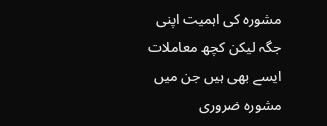مشورہ کی اہمیت اپنی جگہ لیکن کچھ معاملات ایسے بھی ہیں جن میں مشورہ ضروری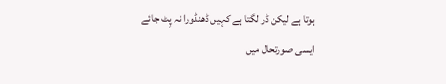ہوتا ہے لیکن ڈر لگتا ہے کہیں ڈھنڈورا نہ پِٹ جائے ایسی صورتحال میں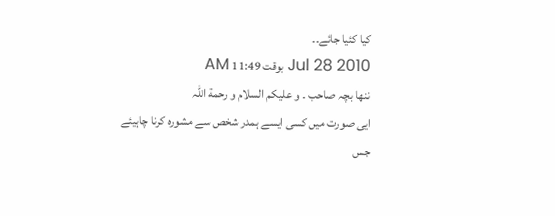کیا کئیا جائے۔۔
Jul 28 2010 بوقت 11:49 AM
ننھا بچہ صاحب ۔ و عليکم السلام و رحمة اللہ
ايی صورت ميں کسی ايسے ہمدر شخص سے مشورہ کرنا چاہيئے جس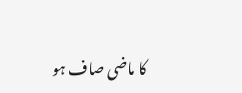کا ماضی صاف ہو